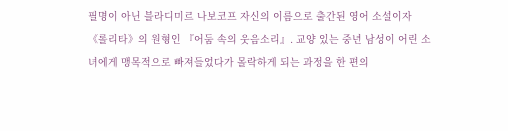필명이 아닌 블라디미르 나보코프 자신의 이름으로 출간된 영어 소설이자 《롤리타》의 원형인 『어둠 속의 웃음소리』. 교양 있는 중년 남성이 어린 소녀에게 맹목적으로 빠져들었다가 몰락하게 되는 과정을 한 편의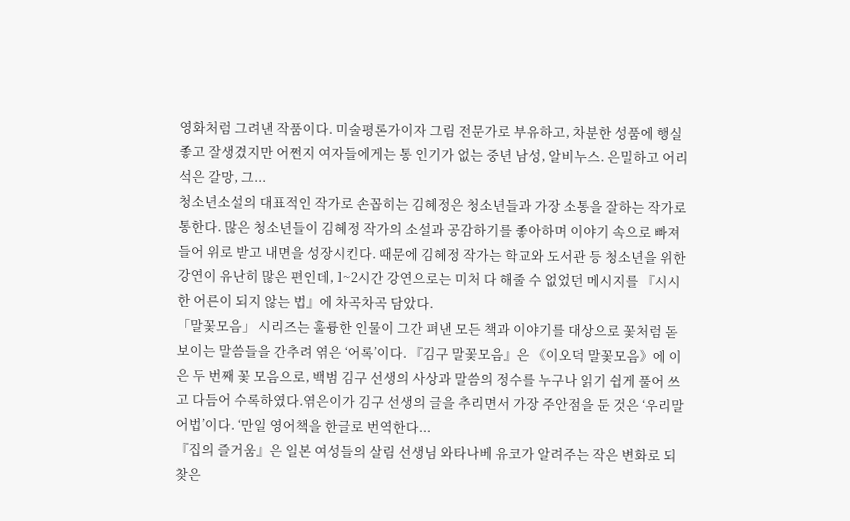영화처럼 그려낸 작품이다. 미술평론가이자 그림 전문가로 부유하고, 차분한 성품에 행실 좋고 잘생겼지만 어쩐지 여자들에게는 통 인기가 없는 중년 남성, 알비누스. 은밀하고 어리석은 갈망, 그...
청소년소설의 대표적인 작가로 손꼽히는 김혜정은 청소년들과 가장 소통을 잘하는 작가로 통한다. 많은 청소년들이 김혜정 작가의 소설과 공감하기를 좋아하며 이야기 속으로 빠져들어 위로 받고 내면을 성장시킨다. 때문에 김혜정 작가는 학교와 도서관 등 청소년을 위한 강연이 유난히 많은 편인데, 1~2시간 강연으로는 미처 다 해줄 수 없었던 메시지를 『시시한 어른이 되지 않는 법』에 차곡차곡 담았다.
「말꽃모음」 시리즈는 훌륭한 인물이 그간 펴낸 모든 책과 이야기를 대상으로 꽃처럼 돋보이는 말씀들을 간추려 엮은 ‘어록’이다. 『김구 말꽃모음』은 《이오덕 말꽃모음》에 이은 두 번째 꽃 모음으로, 백범 김구 선생의 사상과 말씀의 정수를 누구나 읽기 쉽게 풀어 쓰고 다듬어 수록하였다.엮은이가 김구 선생의 글을 추리면서 가장 주안점을 둔 것은 ‘우리말 어법’이다. ‘만일 영어책을 한글로 번역한다...
『집의 즐거움』은 일본 여성들의 살림 선생님 와타나베 유코가 알려주는 작은 변화로 되찾은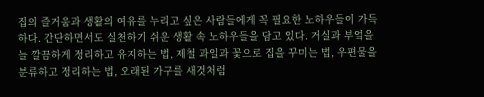집의 즐거움과 생활의 여유를 누리고 싶은 사람들에게 꼭 필요한 노하우들이 가득하다. 간단하면서도 실천하기 쉬운 생활 속 노하우들을 담고 있다. 거실과 부엌을 늘 깔끔하게 정리하고 유지하는 법, 제철 과일과 꽃으로 집을 꾸미는 법, 우편물을 분류하고 정리하는 법, 오래된 가구를 새것처럼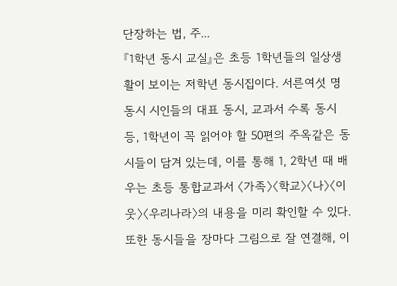단장하는 법, 주...
『1학년 동시 교실』은 초등 1학년들의 일상생활이 보이는 저학년 동시집이다. 서른여섯 명 동시 시인들의 대표 동시, 교과서 수록 동시 등, 1학년이 꼭 읽어야 할 50편의 주옥같은 동시들이 담겨 있는데, 이를 통해 1, 2학년 때 배우는 초등 통합교과서 〈가족〉〈학교〉〈나〉〈이웃〉〈우리나라〉의 내용을 미리 확인할 수 있다. 또한 동시들을 장마다 그림으로 잘 연결해, 이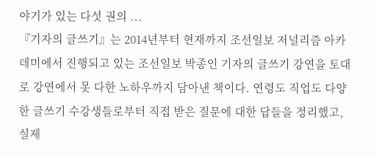야기가 있는 다섯 권의 ...
『기자의 글쓰기』는 2014년부터 현재까지 조선일보 저널리즘 아카데미에서 진행되고 있는 조선일보 박종인 기자의 글쓰기 강연을 토대로 강연에서 못 다한 노하우까지 담아낸 책이다. 연령도 직업도 다양한 글쓰기 수강생들로부터 직접 받은 질문에 대한 답들을 정리했고, 실제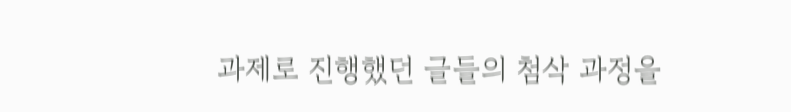과제로 진행했던 글들의 첨삭 과정을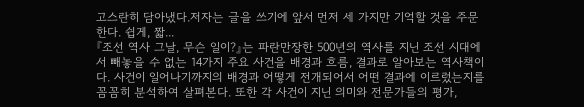고스란히 담아냈다.저자는 글을 쓰기에 앞서 먼저 세 가지만 기억할 것을 주문한다. 쉽게, 짧...
『조선 역사 그날, 무슨 일이?』는 파란만장한 500년의 역사를 지닌 조선 시대에서 빼놓을 수 없는 14가지 주요 사건을 배경과 흐름, 결과로 알아보는 역사책이다. 사건이 일어나기까지의 배경과 어떻게 전개되어서 어떤 결과에 이르렀는지를 꼼꼼히 분석하여 살펴본다. 또한 각 사건이 지닌 의미와 전문가들의 평가,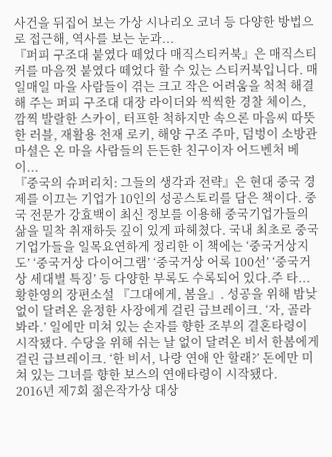사건을 뒤집어 보는 가상 시나리오 코너 등 다양한 방법으로 접근해, 역사를 보는 눈과...
『퍼피 구조대 붙였다 떼었다 매직스티커북』은 매직스티커를 마음껏 붙였다 떼었다 할 수 있는 스티커북입니다. 매일매일 마을 사람들이 겪는 크고 작은 어려움을 척척 해결해 주는 퍼피 구조대 대장 라이더와 씩씩한 경찰 체이스, 깜찍 발랄한 스카이, 터프한 척하지만 속으론 마음씨 따뜻한 러블, 재활용 천재 로키, 해양 구조 주마, 덤벙이 소방관 마셜은 온 마을 사람들의 든든한 친구이자 어드벤처 베이...
『중국의 슈퍼리치: 그들의 생각과 전략』은 현대 중국 경제를 이끄는 기업가 10인의 성공스토리를 담은 책이다. 중국 전문가 강효백이 최신 정보를 이용해 중국기업가들의 삶을 밀착 취재하듯 깊이 있게 파헤쳤다. 국내 최초로 중국기업가들을 일목요연하게 정리한 이 책에는 ‘중국거상지도’ ‘중국거상 다이어그램’ ‘중국거상 어록 100선’ ‘중국거상 세대별 특징’ 등 다양한 부록도 수록되어 있다.주 타...
황한영의 장편소설 『그대에게, 봄을』. 성공을 위해 밤낮없이 달려온 윤정한 사장에게 걸린 급브레이크. ‘자, 골라 봐라.’ 일에만 미쳐 있는 손자를 향한 조부의 결혼타령이 시작됐다. 수당을 위해 쉬는 날 없이 달려온 비서 한봄에게 걸린 급브레이크. ‘한 비서, 나랑 연애 안 할래?’ 돈에만 미쳐 있는 그녀를 향한 보스의 연애타령이 시작됐다.
2016년 제7회 젊은작가상 대상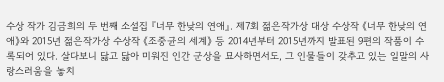수상 작가 김금희의 두 번째 소설집 『너무 한낮의 연애』. 제7회 젊은작가상 대상 수상작 《너무 한낮의 연애》와 2015년 젊은작가상 수상작 《조중균의 세계》 등 2014년부터 2015년까지 발표된 9편의 작품이 수록되어 있다. 살다보니 닳고 닳아 미워진 인간 군상을 묘사하면서도, 그 인물들이 갖추고 있는 일말의 사랑스러움을 놓치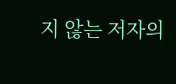지 않는 저자의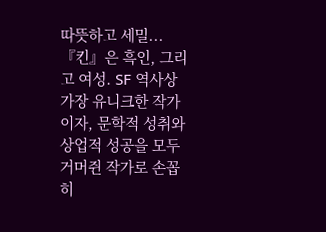따뜻하고 세밀...
『킨』은 흑인, 그리고 여성. SF 역사상 가장 유니크한 작가이자, 문학적 성취와 상업적 성공을 모두 거머쥔 작가로 손꼽히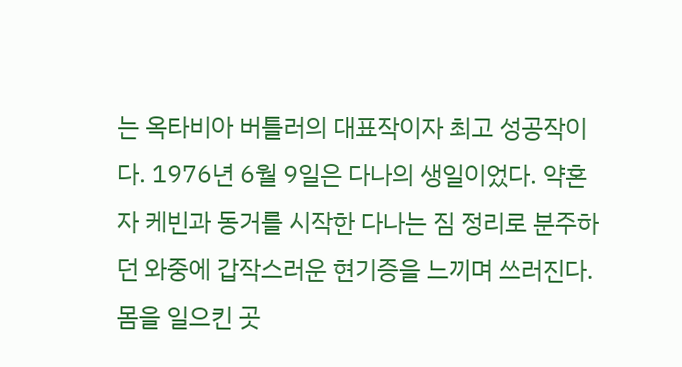는 옥타비아 버틀러의 대표작이자 최고 성공작이다. 1976년 6월 9일은 다나의 생일이었다. 약혼자 케빈과 동거를 시작한 다나는 짐 정리로 분주하던 와중에 갑작스러운 현기증을 느끼며 쓰러진다. 몸을 일으킨 곳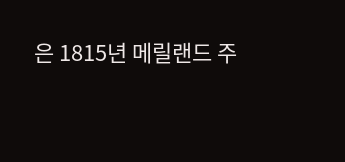은 1815년 메릴랜드 주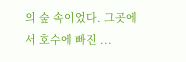의 숲 속이었다. 그곳에서 호수에 빠진 ...